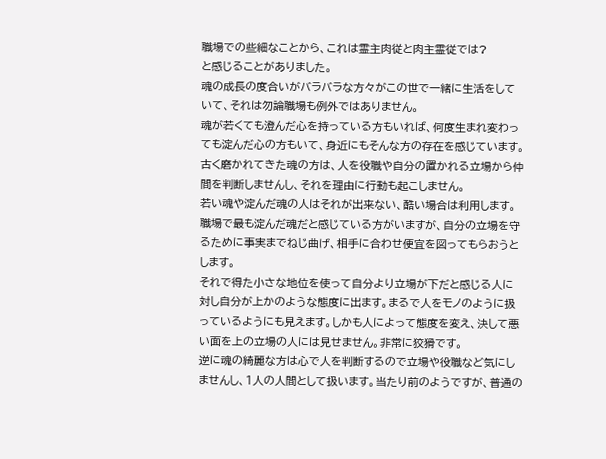職場での些細なことから、これは霊主肉従と肉主霊従では?
と感じることがありました。
魂の成長の度合いがバラバラな方々がこの世で一緒に生活をしていて、それは勿論職場も例外ではありません。
魂が若くても澄んだ心を持っている方もいれば、何度生まれ変わっても淀んだ心の方もいて、身近にもそんな方の存在を感じています。
古く磨かれてきた魂の方は、人を役職や自分の置かれる立場から仲間を判断しませんし、それを理由に行動も起こしません。
若い魂や淀んだ魂の人はそれが出来ない、酷い場合は利用します。
職場で最も淀んだ魂だと感じている方がいますが、自分の立場を守るために事実までねじ曲げ、相手に合わせ便宜を図ってもらおうとします。
それで得た小さな地位を使って自分より立場が下だと感じる人に対し自分が上かのような態度に出ます。まるで人をモノのように扱っているようにも見えます。しかも人によって態度を変え、決して悪い面を上の立場の人には見せません。非常に狡猾です。
逆に魂の綺麗な方は心で人を判断するので立場や役職など気にしませんし、1人の人間として扱います。当たり前のようですが、普通の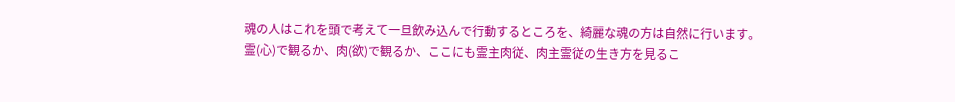魂の人はこれを頭で考えて一旦飲み込んで行動するところを、綺麗な魂の方は自然に行います。
霊(心)で観るか、肉(欲)で観るか、ここにも霊主肉従、肉主霊従の生き方を見るこ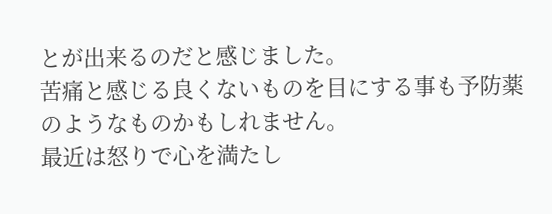とが出来るのだと感じました。
苦痛と感じる良くないものを目にする事も予防薬のようなものかもしれません。
最近は怒りで心を満たし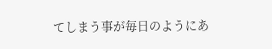てしまう事が毎日のようにあ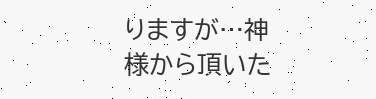りますが…神様から頂いた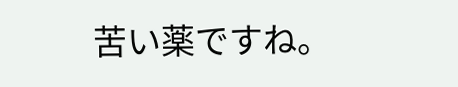苦い薬ですね。